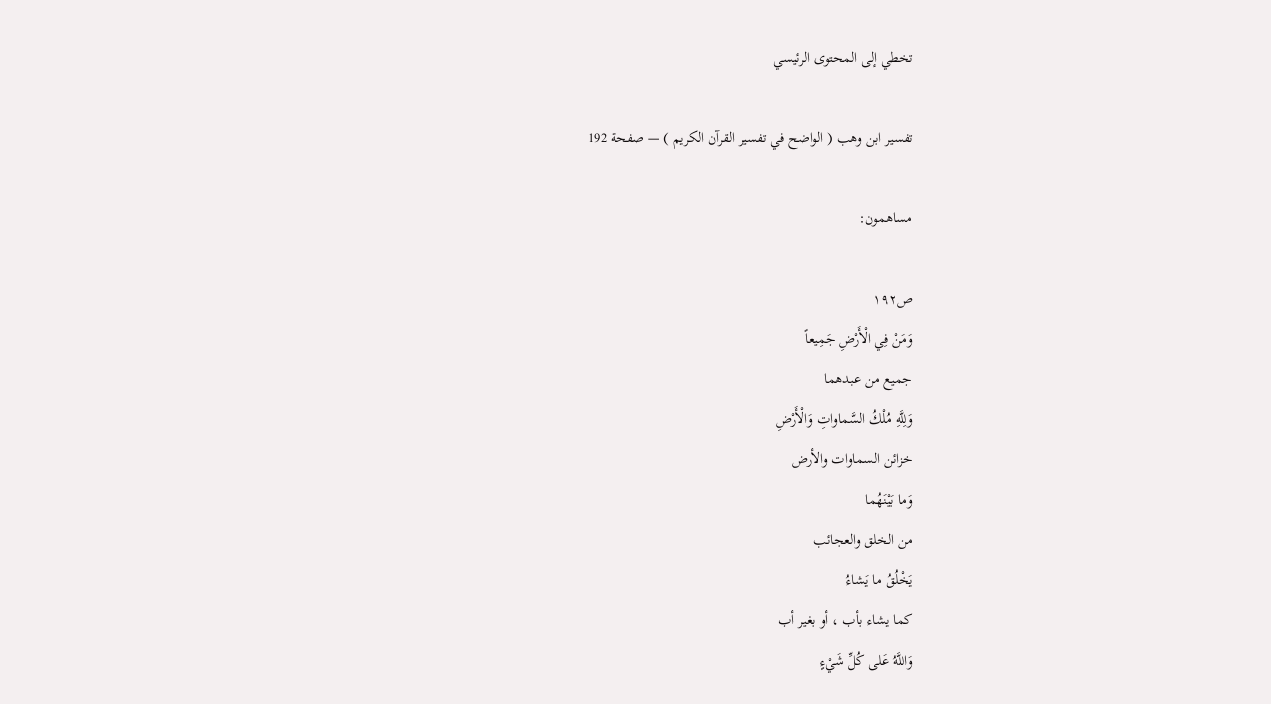تخطي إلى المحتوى الرئيسي

تفسير ابن وهب ( الواضح في تفسير القرآن الكريم ) — صفحة 192

مساهمون:

ص١٩٢
وَمَنْ فِي الْأَرْضِ جَمِيعاً
جميع من عبدهما
وَلِلَّهِ مُلْكُ السَّماواتِ وَالْأَرْضِ
خزائن السماوات والأرض
وَما بَيْنَهُما
من الخلق والعجائب
يَخْلُقُ ما يَشاءُ
كما يشاء بأب ، أو بغير أب
وَاللَّهُ عَلى كُلِّ شَيْءٍ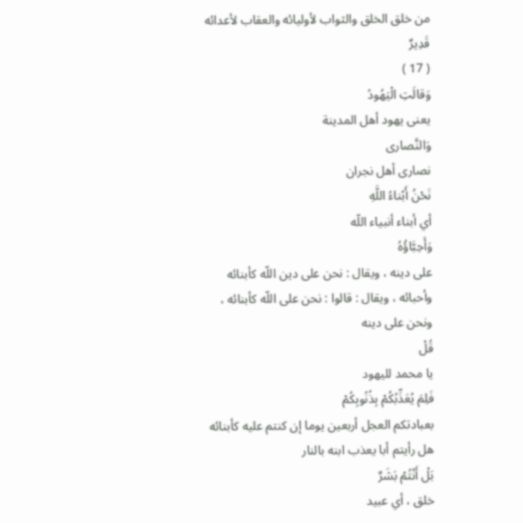من خلق الخلق والثواب لأوليائه والعقاب لأعدائه
قَدِيرٌ
( 17 )
وَقالَتِ الْيَهُودُ
يعنى يهود أهل المدينة
وَالنَّصارى
نصارى أهل نجران
نَحْنُ أَبْناءُ اللَّهِ
أي أبناء أنبياء اللّه
وَأَحِبَّاؤُهُ
على دينه ، ويقال : نحن على دين اللّه كأبنائه وأحبائه ، ويقال : قالوا : نحن على اللّه كأبنائه ، ونحن على دينه
قُلْ
يا محمد لليهود
فَلِمَ يُعَذِّبُكُمْ بِذُنُوبِكُمْ
بعبادتكم العجل أربعين يوما إن كنتم عليه كأبنائه هل رأيتم أبا يعذب ابنه بالنار
بَلْ أَنْتُمْ بَشَرٌ
خلق ، أي عبيد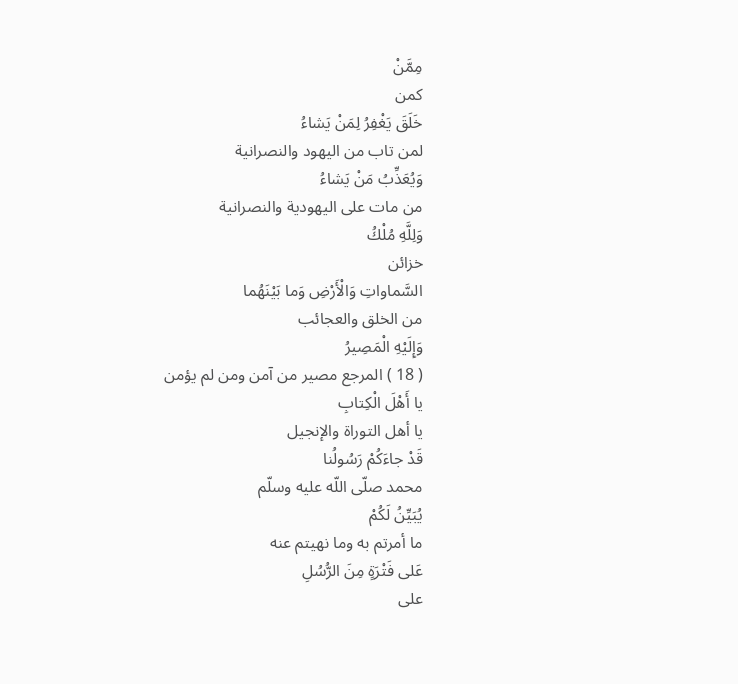مِمَّنْ
كمن
خَلَقَ يَغْفِرُ لِمَنْ يَشاءُ
لمن تاب من اليهود والنصرانية
وَيُعَذِّبُ مَنْ يَشاءُ
من مات على اليهودية والنصرانية
وَلِلَّهِ مُلْكُ
خزائن
السَّماواتِ وَالْأَرْضِ وَما بَيْنَهُما
من الخلق والعجائب
وَإِلَيْهِ الْمَصِيرُ
( 18 ) المرجع مصير من آمن ومن لم يؤمن
يا أَهْلَ الْكِتابِ
يا أهل التوراة والإنجيل
قَدْ جاءَكُمْ رَسُولُنا
محمد صلّى اللّه عليه وسلّم
يُبَيِّنُ لَكُمْ
ما أمرتم به وما نهيتم عنه
عَلى فَتْرَةٍ مِنَ الرُّسُلِ
على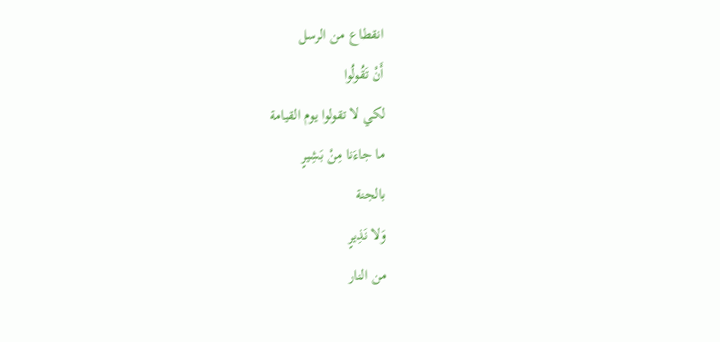انقطاع من الرسل
أَنْ تَقُولُوا
لكي لا تقولوا يوم القيامة
ما جاءَنا مِنْ بَشِيرٍ
بالجنة
وَلا نَذِيرٍ
من النار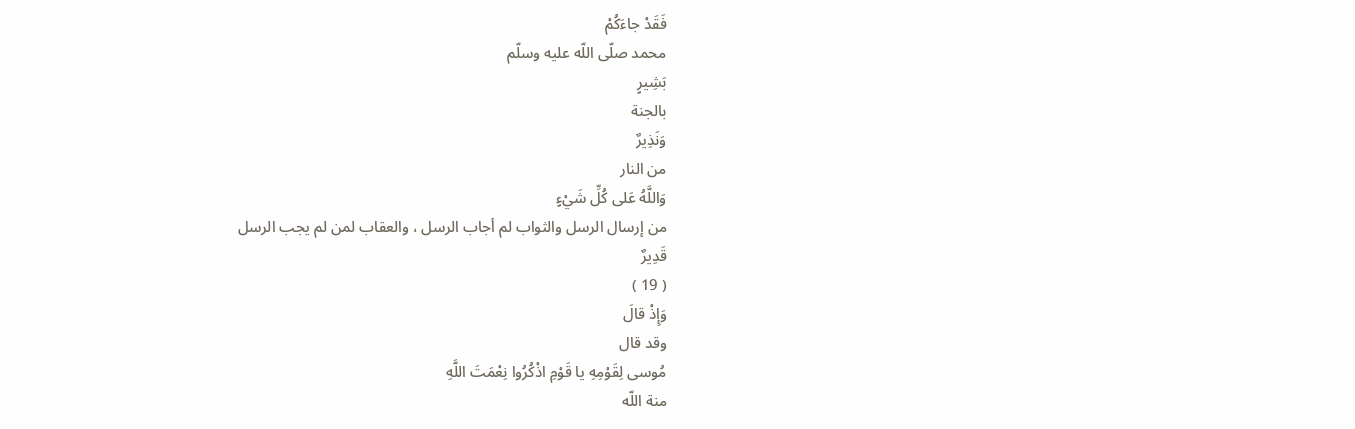فَقَدْ جاءَكُمْ
محمد صلّى اللّه عليه وسلّم
بَشِيرٍ
بالجنة
وَنَذِيرٌ
من النار
وَاللَّهُ عَلى كُلِّ شَيْءٍ
من إرسال الرسل والثواب لم أجاب الرسل ، والعقاب لمن لم يجب الرسل
قَدِيرٌ
( 19 )
وَإِذْ قالَ
وقد قال
مُوسى لِقَوْمِهِ يا قَوْمِ اذْكُرُوا نِعْمَتَ اللَّهِ
منة اللّه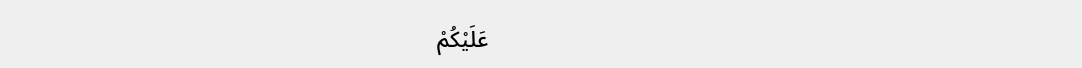عَلَيْكُمْ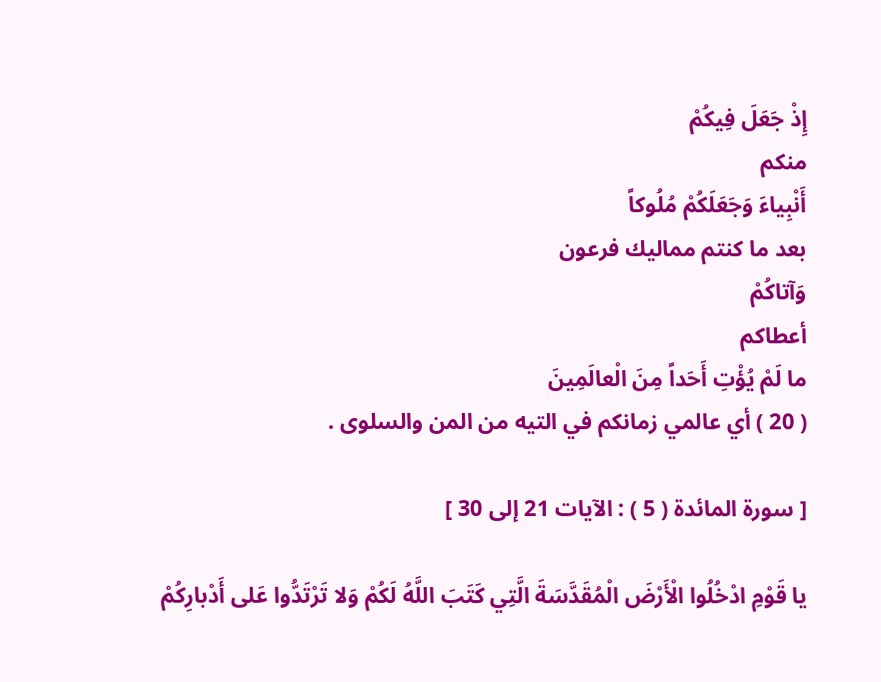إِذْ جَعَلَ فِيكُمْ
منكم
أَنْبِياءَ وَجَعَلَكُمْ مُلُوكاً
بعد ما كنتم مماليك فرعون
وَآتاكُمْ
أعطاكم
ما لَمْ يُؤْتِ أَحَداً مِنَ الْعالَمِينَ
( 20 ) أي عالمي زمانكم في التيه من المن والسلوى .

[ سورة المائدة ( 5 ) : الآيات 21 إلى 30 ]

يا قَوْمِ ادْخُلُوا الْأَرْضَ الْمُقَدَّسَةَ الَّتِي كَتَبَ اللَّهُ لَكُمْ وَلا تَرْتَدُّوا عَلى أَدْبارِكُمْ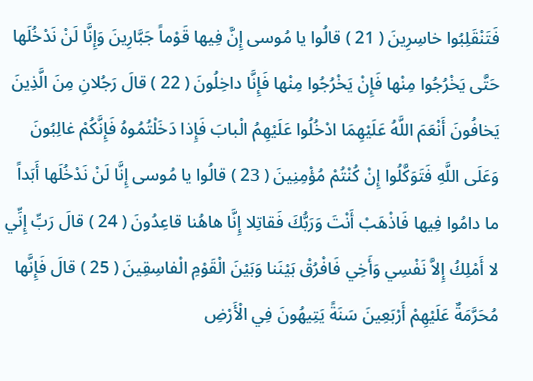فَتَنْقَلِبُوا خاسِرِينَ ( 21 ) قالُوا يا مُوسى إِنَّ فِيها قَوْماً جَبَّارِينَ وَإِنَّا لَنْ نَدْخُلَها حَتَّى يَخْرُجُوا مِنْها فَإِنْ يَخْرُجُوا مِنْها فَإِنَّا داخِلُونَ ( 22 ) قالَ رَجُلانِ مِنَ الَّذِينَ يَخافُونَ أَنْعَمَ اللَّهُ عَلَيْهِمَا ادْخُلُوا عَلَيْهِمُ الْبابَ فَإِذا دَخَلْتُمُوهُ فَإِنَّكُمْ غالِبُونَ وَعَلَى اللَّهِ فَتَوَكَّلُوا إِنْ كُنْتُمْ مُؤْمِنِينَ ( 23 ) قالُوا يا مُوسى إِنَّا لَنْ نَدْخُلَها أَبَداً ما دامُوا فِيها فَاذْهَبْ أَنْتَ وَرَبُّكَ فَقاتِلا إِنَّا هاهُنا قاعِدُونَ ( 24 ) قالَ رَبِّ إِنِّي لا أَمْلِكُ إِلاَّ نَفْسِي وَأَخِي فَافْرُقْ بَيْنَنا وَبَيْنَ الْقَوْمِ الْفاسِقِينَ ( 25 ) قالَ فَإِنَّها مُحَرَّمَةٌ عَلَيْهِمْ أَرْبَعِينَ سَنَةً يَتِيهُونَ فِي الْأَرْضِ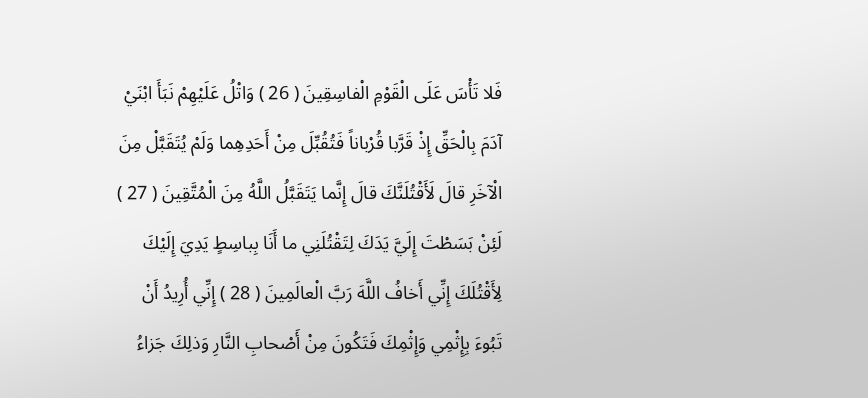فَلا تَأْسَ عَلَى الْقَوْمِ الْفاسِقِينَ ( 26 ) وَاتْلُ عَلَيْهِمْ نَبَأَ ابْنَيْ آدَمَ بِالْحَقِّ إِذْ قَرَّبا قُرْباناً فَتُقُبِّلَ مِنْ أَحَدِهِما وَلَمْ يُتَقَبَّلْ مِنَ الْآخَرِ قالَ لَأَقْتُلَنَّكَ قالَ إِنَّما يَتَقَبَّلُ اللَّهُ مِنَ الْمُتَّقِينَ ( 27 ) لَئِنْ بَسَطْتَ إِلَيَّ يَدَكَ لِتَقْتُلَنِي ما أَنَا بِباسِطٍ يَدِيَ إِلَيْكَ لِأَقْتُلَكَ إِنِّي أَخافُ اللَّهَ رَبَّ الْعالَمِينَ ( 28 ) إِنِّي أُرِيدُ أَنْ تَبُوءَ بِإِثْمِي وَإِثْمِكَ فَتَكُونَ مِنْ أَصْحابِ النَّارِ وَذلِكَ جَزاءُ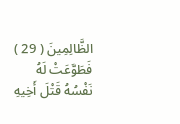الظَّالِمِينَ ( 29 ) فَطَوَّعَتْ لَهُ نَفْسُهُ قَتْلَ أَخِيهِ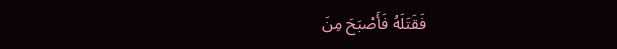فَقَتَلَهُ فَأَصْبَحَ مِنَ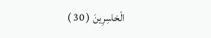الْخاسِرِينَ ( 30 )